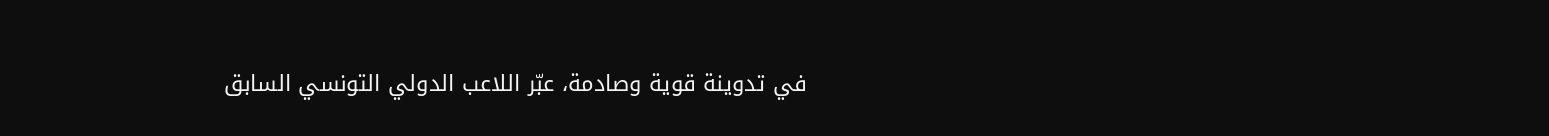في تدوينة قوية وصادمة، عبّر اللاعب الدولي التونسي السابق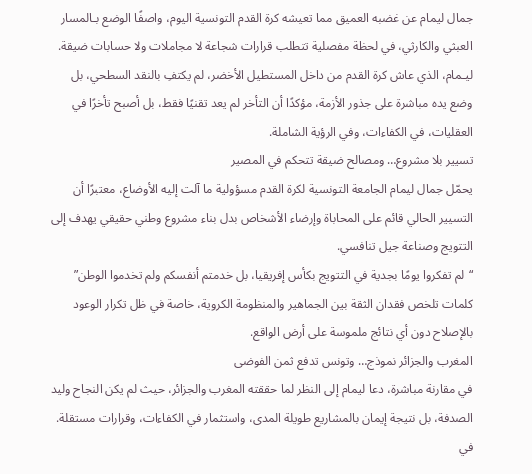جمال ليمام عن غضبه العميق مما تعيشه كرة القدم التونسية اليوم، واصفًا الوضع بـالمسار العبثي والكارثي، في لحظة مفصلية تتطلب قرارات شجاعة لا مجاملات ولا حسابات ضيقة.
ليـمام، الذي عاش كرة القدم من داخل المستطيل الأخضر، لم يكتفِ بالنقد السطحي، بل وضع يده مباشرة على جذور الأزمة، مؤكدًا أن التأخر لم يعد تقنيًا فقط، بل أصبح تأخرًا في العقليات، في الكفاءات، وفي الرؤية الشاملة.
تسيير بلا مشروع… ومصالح ضيقة تتحكم في المصير
يحمّل جمال ليمام الجامعة التونسية لكرة القدم مسؤولية ما آلت إليه الأوضاع، معتبرًا أن التسيير الحالي قائم على المحاباة وإرضاء الأشخاص بدل بناء مشروع وطني حقيقي يهدف إلى التتويج وصناعة جيل تنافسي.
“لم تفكروا يومًا بجدية في التتويج بكأس إفريقيا، بل خدمتم أنفسكم ولم تخدموا الوطن”
كلمات تلخص فقدان الثقة بين الجماهير والمنظومة الكروية، خاصة في ظل تكرار الوعود بالإصلاح دون أي نتائج ملموسة على أرض الواقع.
المغرب والجزائر نموذج… وتونس تدفع ثمن الفوضى
في مقارنة مباشرة، دعا ليمام إلى النظر لما حققته المغرب والجزائر، حيث لم يكن النجاح وليد الصدفة، بل نتيجة إيمان بالمشاريع طويلة المدى، واستثمار في الكفاءات، وقرارات مستقلة.
في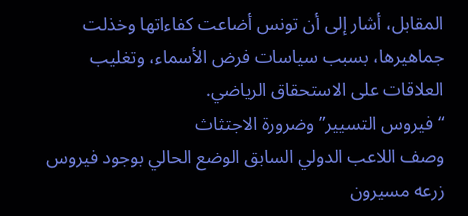المقابل، أشار إلى أن تونس أضاعت كفاءاتها وخذلت جماهيرها، بسبب سياسات فرض الأسماء، وتغليب العلاقات على الاستحقاق الرياضي.
“فيروس التسيير” وضرورة الاجتثاث
وصف اللاعب الدولي السابق الوضع الحالي بوجود فيروس زرعه مسيرون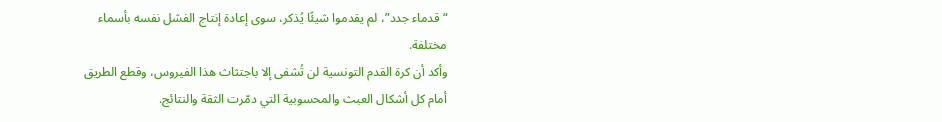“قدماء جدد”، لم يقدموا شيئًا يُذكر، سوى إعادة إنتاج الفشل نفسه بأسماء مختلفة.
وأكد أن كرة القدم التونسية لن تُشفى إلا باجتثاث هذا الفيروس، وقطع الطريق أمام كل أشكال العبث والمحسوبية التي دمّرت الثقة والنتائج.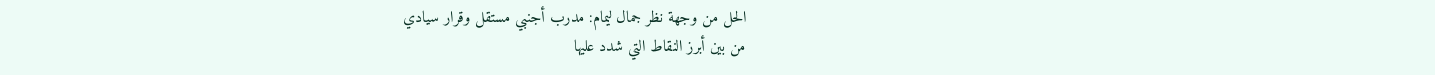الحل من وجهة نظر جمال ليمام: مدرب أجنبي مستقل وقرار سيادي
من بين أبرز النقاط التي شدد عليها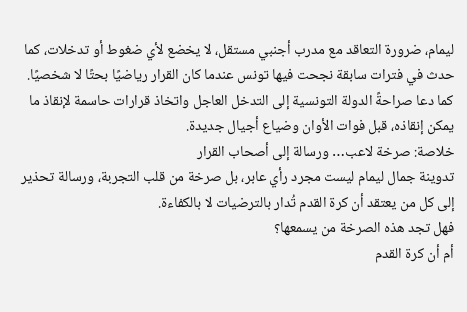ليمام، ضرورة التعاقد مع مدرب أجنبي مستقل، لا يخضع لأي ضغوط أو تدخلات، كما حدث في فترات سابقة نجحت فيها تونس عندما كان القرار رياضيًا بحتًا لا شخصيًا.
كما دعا صراحةً الدولة التونسية إلى التدخل العاجل واتخاذ قرارات حاسمة لإنقاذ ما يمكن إنقاذه، قبل فوات الأوان وضياع أجيال جديدة.
خلاصة: صرخة لاعب… ورسالة إلى أصحاب القرار
تدوينة جمال ليمام ليست مجرد رأي عابر، بل صرخة من قلب التجربة، ورسالة تحذير إلى كل من يعتقد أن كرة القدم تُدار بالترضيات لا بالكفاءة.
فهل تجد هذه الصرخة من يسمعها؟
أم أن كرة القدم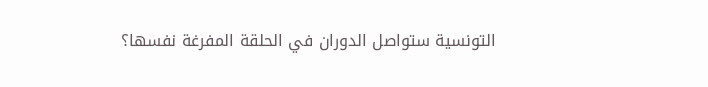التونسية ستواصل الدوران في الحلقة المفرغة نفسها؟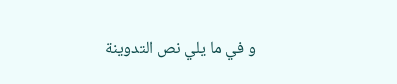و في ما يلي نص التدوينة